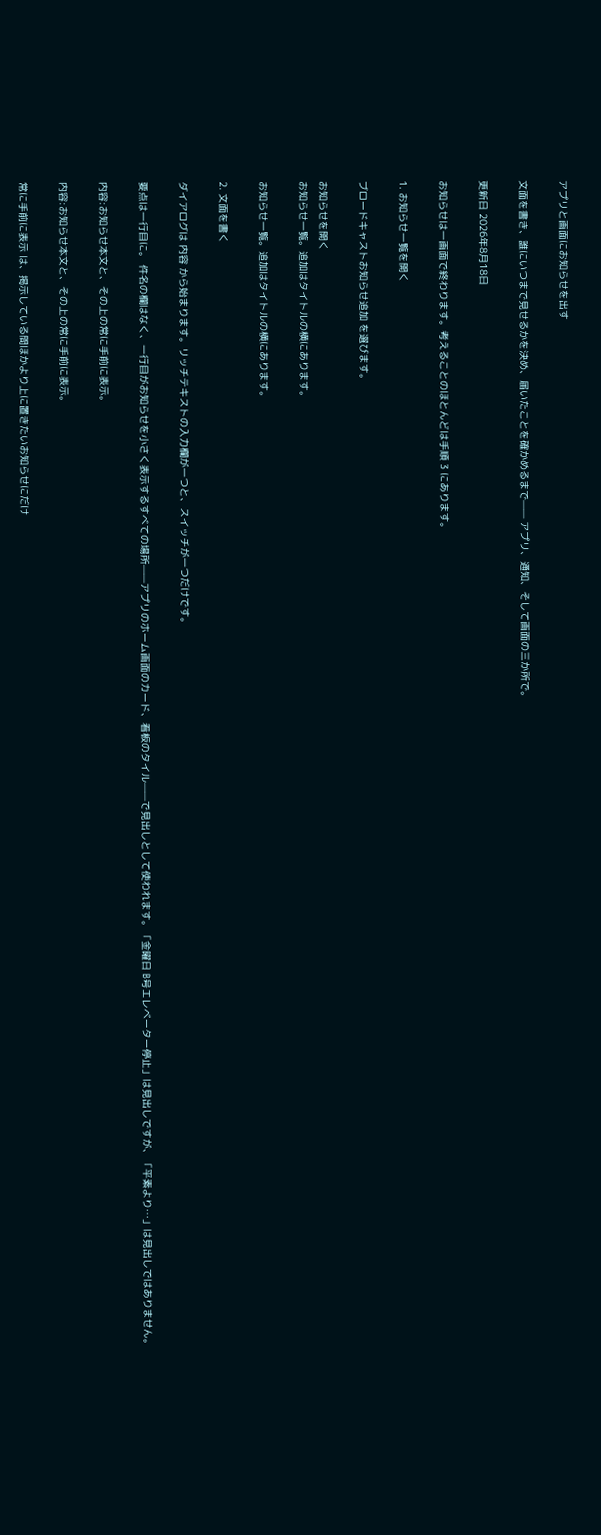アプリと画面にお知らせを出す

文面を書き、誰にいつまで見せるかを決め、届いたことを確かめるまで—— アプリ、通知、そして画面の三か所で。

更新日 2026年8月18日

お知らせは一画面で終わります。考えることのほとんどは手順 3 にあります。

1. お知らせ一覧を開く

ブロードキャストお知らせ追加 を選びます。

お知らせを開く
お知らせ一覧。追加はタイトルの横にあります。

お知らせ一覧。追加はタイトルの横にあります。

2. 文面を書く

ダイアログは 内容 から始まります。リッチテキストの入力欄が一つと、スイッチが一つだけです。

要点は一行目に。 件名の欄はなく、一行目がお知らせを小さく表示するすべての場所——アプリのホーム画面のカード、看板のタイル——で見出しとして使われます。「金曜日 B号エレベーター停止」は見出しですが、「平素より…」は見出しではありません。

内容:お知らせ本文と、その上の常に手前に表示。

内容:お知らせ本文と、その上の常に手前に表示。

常に手前に表示 は、掲示している間ほかより上に置きたいお知らせにだけ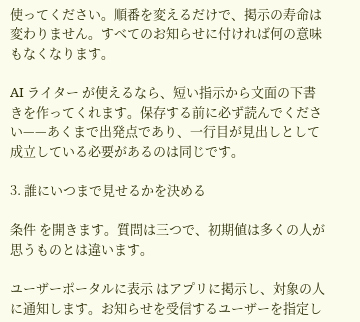使ってください。順番を変えるだけで、掲示の寿命は変わりません。すべてのお知らせに付ければ何の意味もなくなります。

AI ライター が使えるなら、短い指示から文面の下書きを作ってくれます。保存する前に必ず読んでください——あくまで出発点であり、一行目が見出しとして成立している必要があるのは同じです。

3. 誰にいつまで見せるかを決める

条件 を開きます。質問は三つで、初期値は多くの人が思うものとは違います。

ユーザーポータルに表示 はアプリに掲示し、対象の人に通知します。お知らせを受信するユーザーを指定し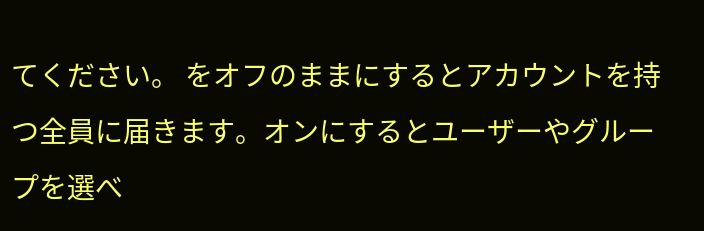てください。 をオフのままにするとアカウントを持つ全員に届きます。オンにするとユーザーやグループを選べ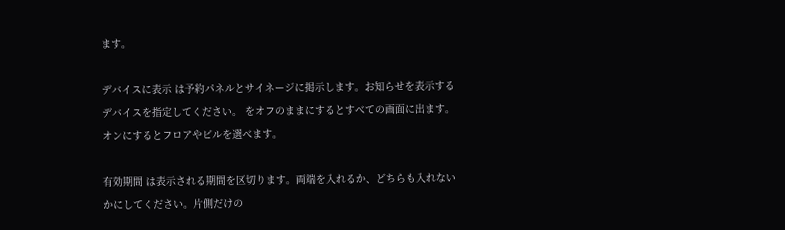ます。

デバイスに表示 は予約パネルとサイネージに掲示します。お知らせを表示するデバイスを指定してください。 をオフのままにするとすべての画面に出ます。オンにするとフロアやビルを選べます。

有効期間 は表示される期間を区切ります。両端を入れるか、どちらも入れないかにしてください。片側だけの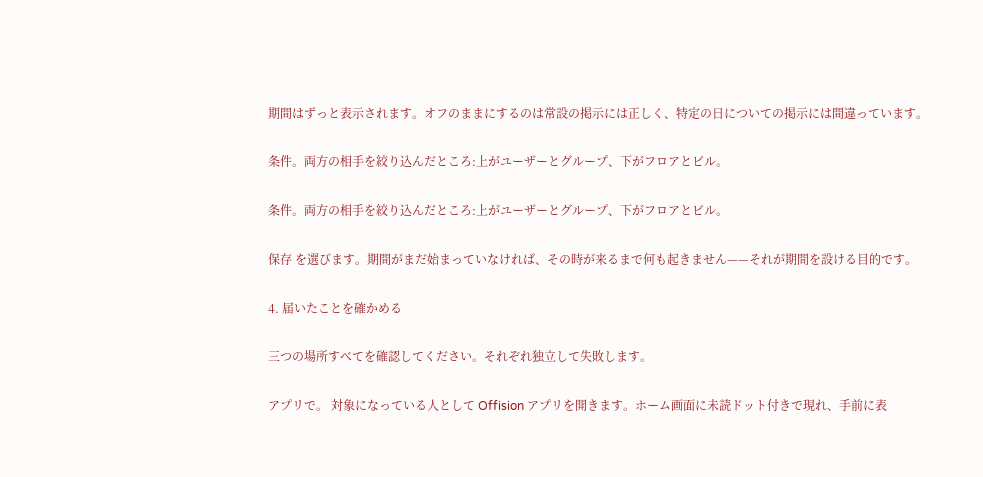期間はずっと表示されます。オフのままにするのは常設の掲示には正しく、特定の日についての掲示には間違っています。

条件。両方の相手を絞り込んだところ:上がユーザーとグループ、下がフロアとビル。

条件。両方の相手を絞り込んだところ:上がユーザーとグループ、下がフロアとビル。

保存 を選びます。期間がまだ始まっていなければ、その時が来るまで何も起きません——それが期間を設ける目的です。

4. 届いたことを確かめる

三つの場所すべてを確認してください。それぞれ独立して失敗します。

アプリで。 対象になっている人として Offision アプリを開きます。ホーム画面に未読ドット付きで現れ、手前に表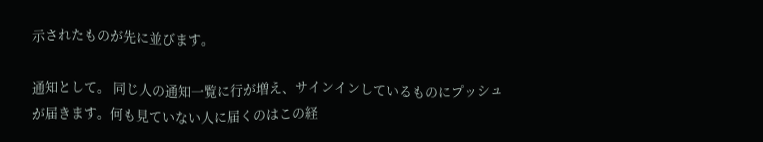示されたものが先に並びます。

通知として。 同じ人の通知一覧に行が増え、サインインしているものにプッシュが届きます。何も見ていない人に届くのはこの経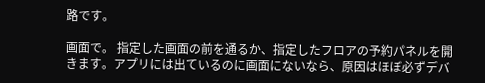路です。

画面で。 指定した画面の前を通るか、指定したフロアの予約パネルを開きます。アプリには出ているのに画面にないなら、原因はほぼ必ずデバ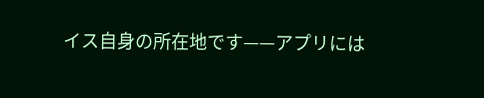イス自身の所在地です——アプリには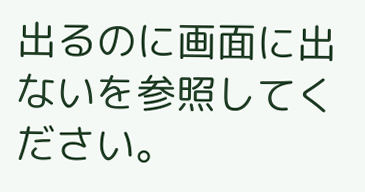出るのに画面に出ないを参照してください。